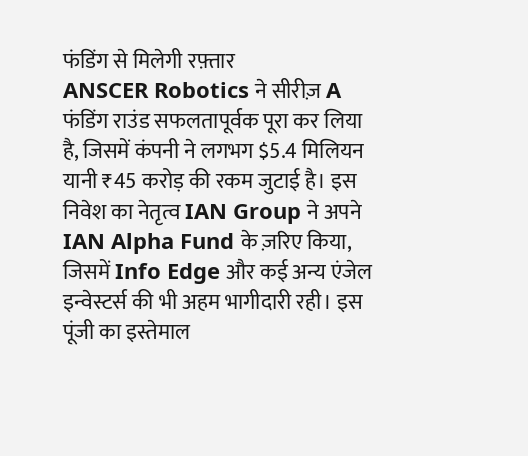फंडिंग से मिलेगी रफ़्तार
ANSCER Robotics ने सीरीज़ A फंडिंग राउंड सफलतापूर्वक पूरा कर लिया है, जिसमें कंपनी ने लगभग $5.4 मिलियन यानी ₹45 करोड़ की रकम जुटाई है। इस निवेश का नेतृत्व IAN Group ने अपने IAN Alpha Fund के ज़रिए किया, जिसमें Info Edge और कई अन्य एंजेल इन्वेस्टर्स की भी अहम भागीदारी रही। इस पूंजी का इस्तेमाल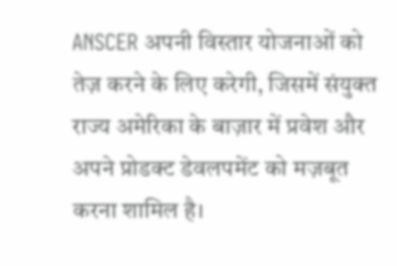ANSCER अपनी विस्तार योजनाओं को तेज़ करने के लिए करेगी, जिसमें संयुक्त राज्य अमेरिका के बाज़ार में प्रवेश और अपने प्रोडक्ट डेवलपमेंट को मज़बूत करना शामिल है।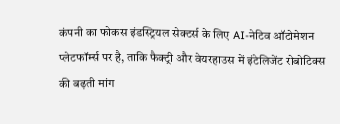कंपनी का फोकस इंडस्ट्रियल सेक्टर्स के लिए AI-नेटिव ऑटोमेशन प्लेटफॉर्म्स पर है, ताकि फैक्ट्री और वेयरहाउस में इंटेलिजेंट रोबोटिक्स की बढ़ती मांग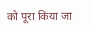को पूरा किया जा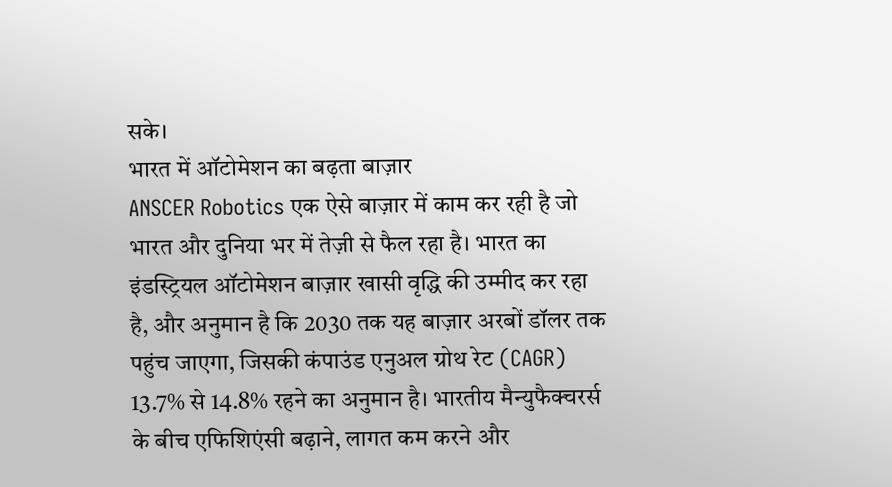सके।
भारत में ऑटोमेशन का बढ़ता बाज़ार
ANSCER Robotics एक ऐसे बाज़ार में काम कर रही है जो भारत और दुनिया भर में तेज़ी से फैल रहा है। भारत का इंडस्ट्रियल ऑटोमेशन बाज़ार खासी वृद्धि की उम्मीद कर रहा है, और अनुमान है कि 2030 तक यह बाज़ार अरबों डॉलर तक पहुंच जाएगा, जिसकी कंपाउंड एनुअल ग्रोथ रेट (CAGR) 13.7% से 14.8% रहने का अनुमान है। भारतीय मैन्युफैक्चरर्स के बीच एफिशिएंसी बढ़ाने, लागत कम करने और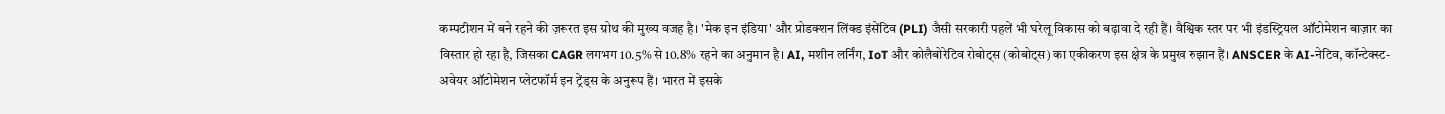कम्पटीशन में बने रहने की ज़रूरत इस ग्रोथ की मुख्य वजह है। 'मेक इन इंडिया' और प्रोडक्शन लिंक्ड इंसेंटिव (PLI) जैसी सरकारी पहलें भी घरेलू विकास को बढ़ावा दे रही हैं। वैश्विक स्तर पर भी इंडस्ट्रियल ऑटोमेशन बाज़ार का विस्तार हो रहा है, जिसका CAGR लगभग 10.5% से 10.8% रहने का अनुमान है। AI, मशीन लर्निंग, IoT और कोलैबोरेटिव रोबोट्स (कोबोट्स) का एकीकरण इस क्षेत्र के प्रमुख रुझान हैं। ANSCER के AI-नेटिव, कॉन्टेक्स्ट-अवेयर ऑटोमेशन प्लेटफॉर्म इन ट्रेंड्स के अनुरूप हैं। भारत में इसके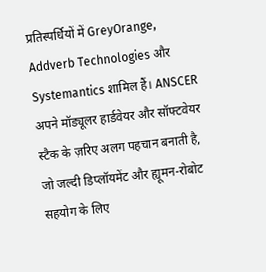प्रतिस्पर्धियों में GreyOrange, Addverb Technologies और Systemantics शामिल हैं। ANSCER अपने मॉड्यूलर हार्डवेयर और सॉफ्टवेयर स्टैक के ज़रिए अलग पहचान बनाती है, जो जल्दी डिप्लॉयमेंट और ह्यूमन-रोबोट सहयोग के लिए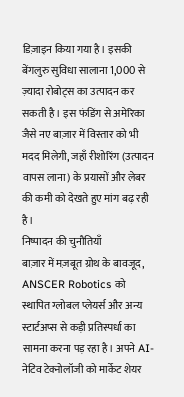डिज़ाइन किया गया है। इसकी बेंगलुरु सुविधा सालाना 1,000 से ज़्यादा रोबोट्स का उत्पादन कर सकती है। इस फंडिंग से अमेरिका जैसे नए बाज़ार में विस्तार को भी मदद मिलेगी, जहाँ रीशोरिंग (उत्पादन वापस लाना) के प्रयासों और लेबर की कमी को देखते हुए मांग बढ़ रही है।
निष्पादन की चुनौतियाँ
बाज़ार में मज़बूत ग्रोथ के बावजूद, ANSCER Robotics को स्थापित ग्लोबल प्लेयर्स और अन्य स्टार्टअप्स से कड़ी प्रतिस्पर्धा का सामना करना पड़ रहा है। अपने AI-नेटिव टेक्नोलॉजी को मार्केट शेयर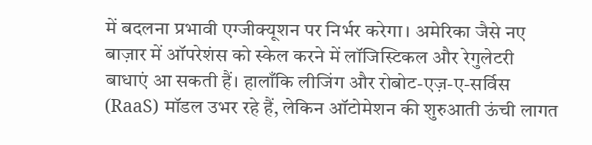में बदलना प्रभावी एग्जीक्यूशन पर निर्भर करेगा। अमेरिका जैसे नए बाज़ार में ऑपरेशंस को स्केल करने में लॉजिस्टिकल और रेगुलेटरी बाधाएं आ सकती हैं। हालाँकि लीजिंग और रोबोट-एज़-ए-सर्विस (RaaS) मॉडल उभर रहे हैं, लेकिन ऑटोमेशन की शुरुआती ऊंची लागत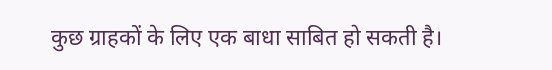कुछ ग्राहकों के लिए एक बाधा साबित हो सकती है।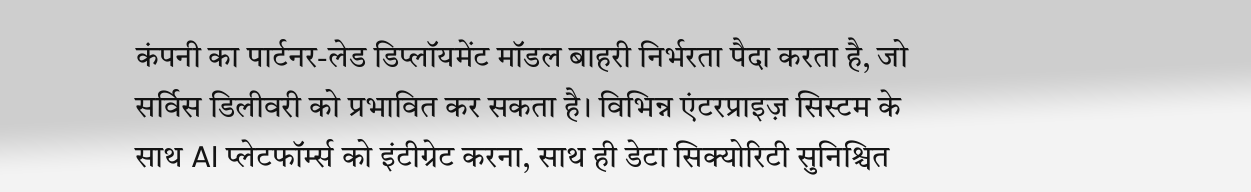कंपनी का पार्टनर-लेड डिप्लॉयमेंट मॉडल बाहरी निर्भरता पैदा करता है, जो सर्विस डिलीवरी को प्रभावित कर सकता है। विभिन्न एंटरप्राइज़ सिस्टम के साथ AI प्लेटफॉर्म्स को इंटीग्रेट करना, साथ ही डेटा सिक्योरिटी सुनिश्चित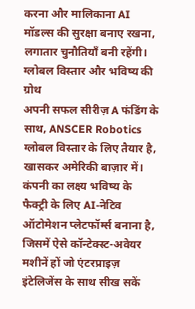करना और मालिकाना AI मॉडल्स की सुरक्षा बनाए रखना, लगातार चुनौतियाँ बनी रहेंगी।
ग्लोबल विस्तार और भविष्य की ग्रोथ
अपनी सफल सीरीज़ A फंडिंग के साथ, ANSCER Robotics ग्लोबल विस्तार के लिए तैयार है, खासकर अमेरिकी बाज़ार में। कंपनी का लक्ष्य भविष्य के फैक्ट्री के लिए AI-नेटिव ऑटोमेशन प्लेटफॉर्म्स बनाना है, जिसमें ऐसे कॉन्टेक्स्ट-अवेयर मशीनें हों जो एंटरप्राइज़ इंटेलिजेंस के साथ सीख सकें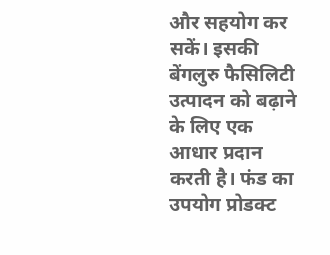और सहयोग कर सकें। इसकी बेंगलुरु फैसिलिटी उत्पादन को बढ़ाने के लिए एक आधार प्रदान करती है। फंड का उपयोग प्रोडक्ट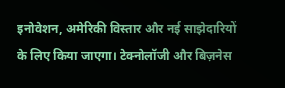इनोवेशन, अमेरिकी विस्तार और नई साझेदारियों के लिए किया जाएगा। टेक्नोलॉजी और बिज़नेस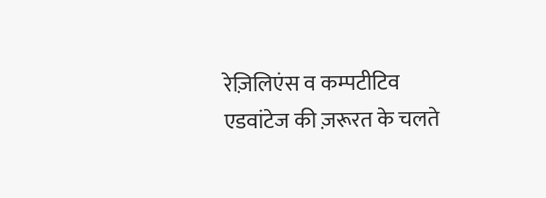रेज़िलिएंस व कम्पटीटिव एडवांटेज की ज़रूरत के चलते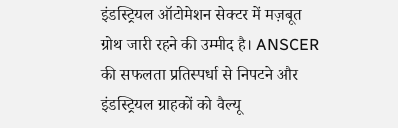इंडस्ट्रियल ऑटोमेशन सेक्टर में मज़बूत ग्रोथ जारी रहने की उम्मीद है। ANSCER की सफलता प्रतिस्पर्धा से निपटने और इंडस्ट्रियल ग्राहकों को वैल्यू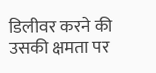डिलीवर करने की उसकी क्षमता पर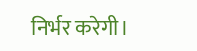निर्भर करेगी।